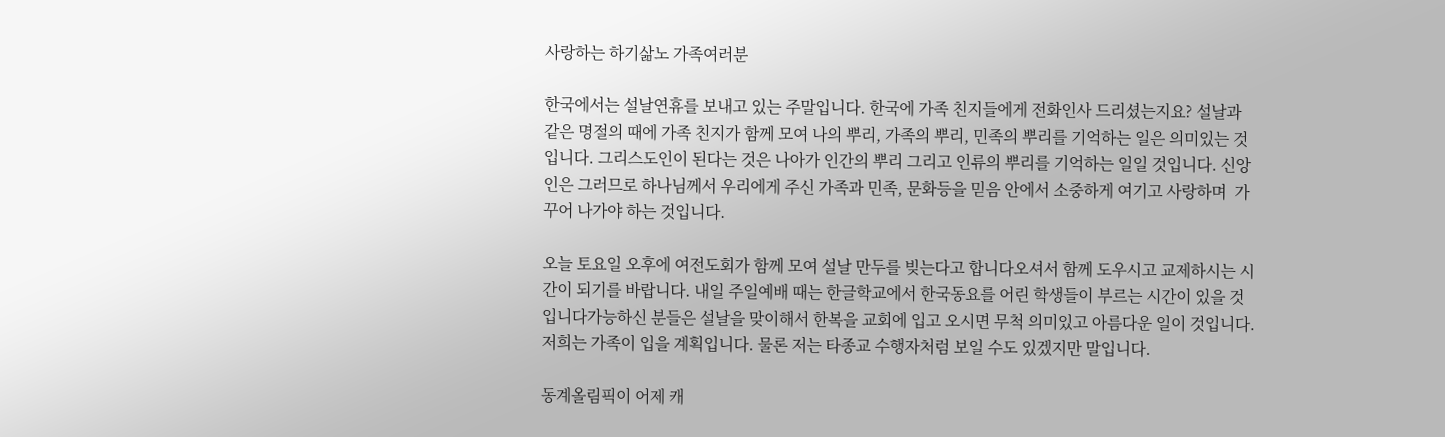사랑하는 하기삶노 가족여러분

한국에서는 설날연휴를 보내고 있는 주말입니다. 한국에 가족 친지들에게 전화인사 드리셨는지요? 설날과 같은 명절의 때에 가족 친지가 함께 모여 나의 뿌리, 가족의 뿌리, 민족의 뿌리를 기억하는 일은 의미있는 것입니다. 그리스도인이 된다는 것은 나아가 인간의 뿌리 그리고 인류의 뿌리를 기억하는 일일 것입니다. 신앙인은 그러므로 하나님께서 우리에게 주신 가족과 민족, 문화등을 믿음 안에서 소중하게 여기고 사랑하며  가꾸어 나가야 하는 것입니다.

오늘 토요일 오후에 여전도회가 함께 모여 설날 만두를 빚는다고 합니다오셔서 함께 도우시고 교제하시는 시간이 되기를 바랍니다. 내일 주일예배 때는 한글학교에서 한국동요를 어린 학생들이 부르는 시간이 있을 것입니다가능하신 분들은 설날을 맞이해서 한복을 교회에 입고 오시면 무척 의미있고 아름다운 일이 것입니다. 저희는 가족이 입을 계획입니다. 물론 저는 타종교 수행자처럼 보일 수도 있겠지만 말입니다.

동계올림픽이 어제 캐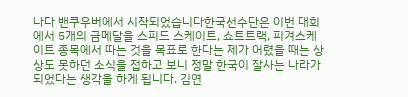나다 밴쿠우버에서 시작되었습니다한국선수단은 이번 대회에서 5개의 금메달을 스피드 스케이트, 쇼트트랙, 피겨스케이트 종목에서 따는 것을 목표로 한다는 제가 어렸을 때는 상상도 못하던 소식을 접하고 보니 정말 한국이 잘사는 나라가 되었다는 생각을 하게 됩니다. 김연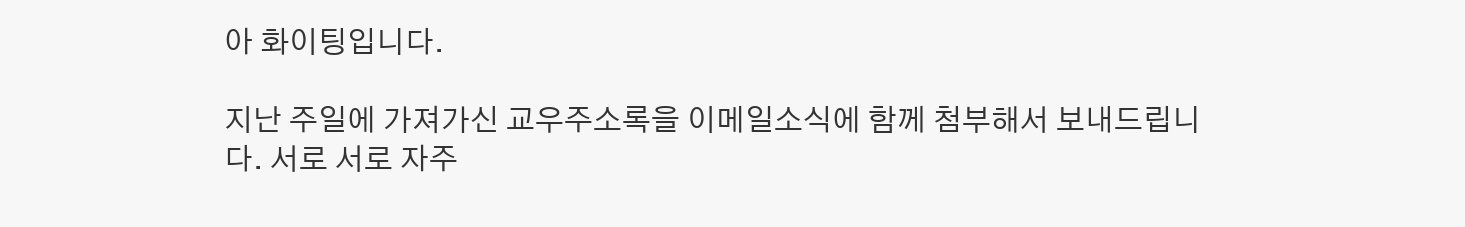아 화이팅입니다.

지난 주일에 가져가신 교우주소록을 이메일소식에 함께 첨부해서 보내드립니다. 서로 서로 자주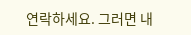연락하세요. 그러면 내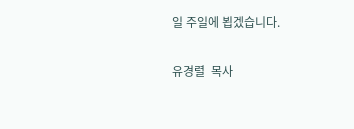일 주일에 뵙겠습니다.

유경렬  목사